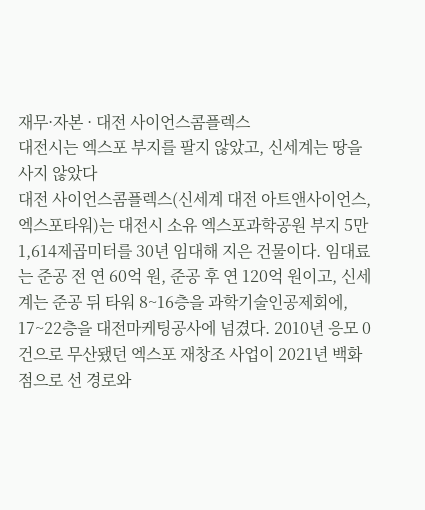재무·자본 · 대전 사이언스콤플렉스
대전시는 엑스포 부지를 팔지 않았고, 신세계는 땅을 사지 않았다
대전 사이언스콤플렉스(신세계 대전 아트앤사이언스, 엑스포타워)는 대전시 소유 엑스포과학공원 부지 5만 1,614제곱미터를 30년 임대해 지은 건물이다. 임대료는 준공 전 연 60억 원, 준공 후 연 120억 원이고, 신세계는 준공 뒤 타워 8~16층을 과학기술인공제회에, 17~22층을 대전마케팅공사에 넘겼다. 2010년 응모 0건으로 무산됐던 엑스포 재창조 사업이 2021년 백화점으로 선 경로와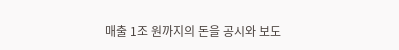매출 1조 원까지의 돈을 공시와 보도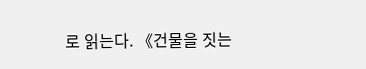로 읽는다. 《건물을 짓는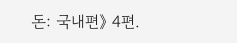돈: 국내편》 4편.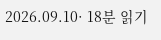2026.09.10· 18분 읽기